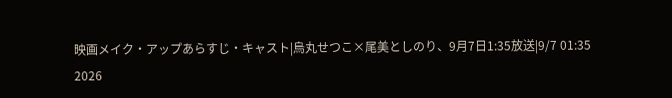映画メイク・アップあらすじ・キャスト|烏丸せつこ×尾美としのり、9月7日1:35放送|9/7 01:35
2026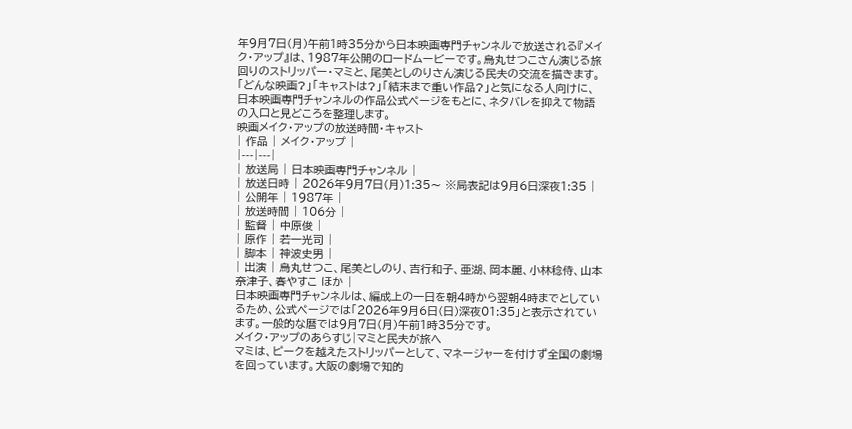年9月7日(月)午前1時35分から日本映画専門チャンネルで放送される『メイク・アップ』は、1987年公開のロードムービーです。烏丸せつこさん演じる旅回りのストリッパー・マミと、尾美としのりさん演じる民夫の交流を描きます。
「どんな映画?」「キャストは?」「結末まで重い作品?」と気になる人向けに、日本映画専門チャンネルの作品公式ページをもとに、ネタバレを抑えて物語の入口と見どころを整理します。
映画メイク・アップの放送時間・キャスト
| 作品 | メイク・アップ |
|---|---|
| 放送局 | 日本映画専門チャンネル |
| 放送日時 | 2026年9月7日(月)1:35〜 ※局表記は9月6日深夜1:35 |
| 公開年 | 1987年 |
| 放送時間 | 106分 |
| 監督 | 中原俊 |
| 原作 | 若一光司 |
| 脚本 | 神波史男 |
| 出演 | 烏丸せつこ、尾美としのり、吉行和子、亜湖、岡本麗、小林稔侍、山本奈津子、春やすこ ほか |
日本映画専門チャンネルは、編成上の一日を朝4時から翌朝4時までとしているため、公式ページでは「2026年9月6日(日)深夜01:35」と表示されています。一般的な暦では9月7日(月)午前1時35分です。
メイク・アップのあらすじ|マミと民夫が旅へ
マミは、ピークを越えたストリッパーとして、マネージャーを付けず全国の劇場を回っています。大阪の劇場で知的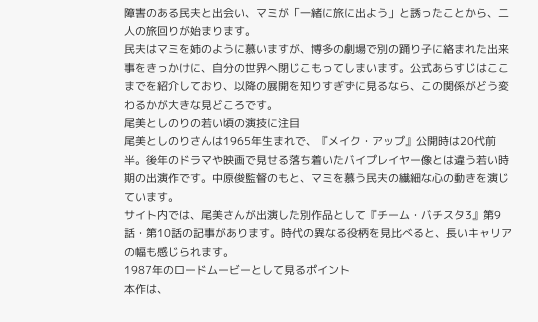障害のある民夫と出会い、マミが「一緒に旅に出よう」と誘ったことから、二人の旅回りが始まります。
民夫はマミを姉のように慕いますが、博多の劇場で別の踊り子に絡まれた出来事をきっかけに、自分の世界へ閉じこもってしまいます。公式あらすじはここまでを紹介しており、以降の展開を知りすぎずに見るなら、この関係がどう変わるかが大きな見どころです。
尾美としのりの若い頃の演技に注目
尾美としのりさんは1965年生まれで、『メイク・アップ』公開時は20代前半。後年のドラマや映画で見せる落ち着いたバイプレイヤー像とは違う若い時期の出演作です。中原俊監督のもと、マミを慕う民夫の繊細な心の動きを演じています。
サイト内では、尾美さんが出演した別作品として『チーム・バチスタ3』第9話・第10話の記事があります。時代の異なる役柄を見比べると、長いキャリアの幅も感じられます。
1987年のロードムービーとして見るポイント
本作は、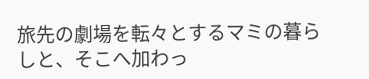旅先の劇場を転々とするマミの暮らしと、そこへ加わっ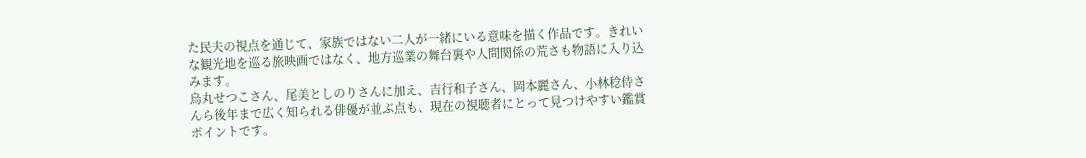た民夫の視点を通じて、家族ではない二人が一緒にいる意味を描く作品です。きれいな観光地を巡る旅映画ではなく、地方巡業の舞台裏や人間関係の荒さも物語に入り込みます。
烏丸せつこさん、尾美としのりさんに加え、吉行和子さん、岡本麗さん、小林稔侍さんら後年まで広く知られる俳優が並ぶ点も、現在の視聴者にとって見つけやすい鑑賞ポイントです。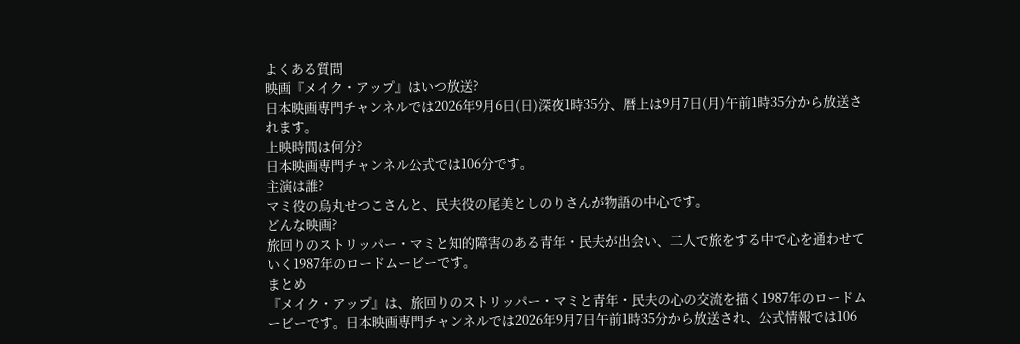よくある質問
映画『メイク・アップ』はいつ放送?
日本映画専門チャンネルでは2026年9月6日(日)深夜1時35分、暦上は9月7日(月)午前1時35分から放送されます。
上映時間は何分?
日本映画専門チャンネル公式では106分です。
主演は誰?
マミ役の烏丸せつこさんと、民夫役の尾美としのりさんが物語の中心です。
どんな映画?
旅回りのストリッパー・マミと知的障害のある青年・民夫が出会い、二人で旅をする中で心を通わせていく1987年のロードムービーです。
まとめ
『メイク・アップ』は、旅回りのストリッパー・マミと青年・民夫の心の交流を描く1987年のロードムービーです。日本映画専門チャンネルでは2026年9月7日午前1時35分から放送され、公式情報では106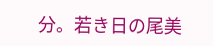分。若き日の尾美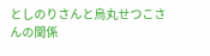としのりさんと烏丸せつこさんの関係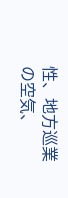性、地方巡業の空気、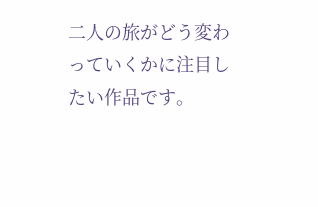二人の旅がどう変わっていくかに注目したい作品です。